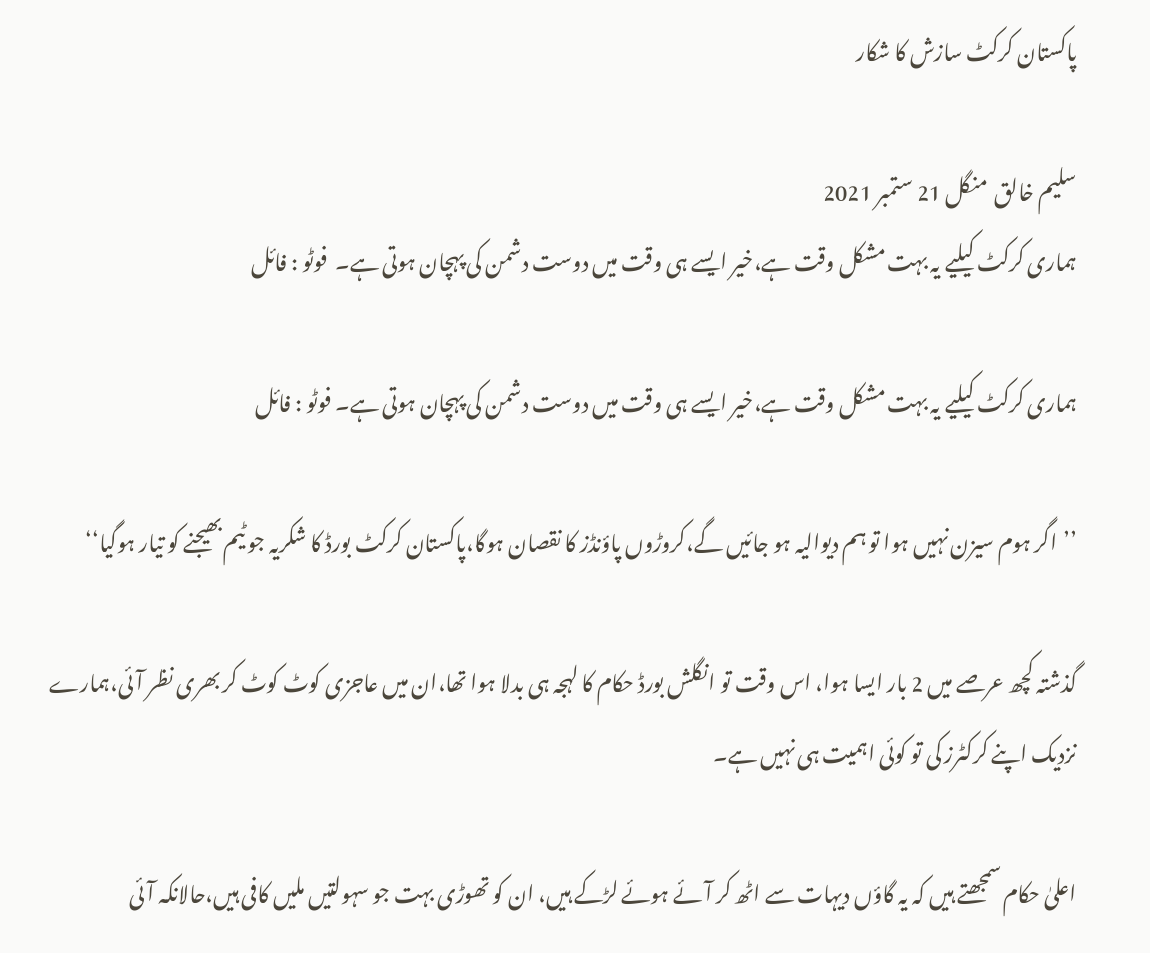پاکستان کرکٹ سازش کا شکار

سلیم خالق  منگل 21 ستمبر 2021
ہماری کرکٹ کیلیے یہ بہت مشکل وقت ہے،خیر ایسے ہی وقت میں دوست دشمن کی پہچان ہوتی ہے۔  فوٹو : فائل

ہماری کرکٹ کیلیے یہ بہت مشکل وقت ہے،خیر ایسے ہی وقت میں دوست دشمن کی پہچان ہوتی ہے۔ فوٹو : فائل

’’اگر ہوم سیزن نہیں ہوا تو ہم دیوالیہ ہو جائیں گے،کروڑوں پاؤنڈز کا نقصان ہوگا،پاکستان کرکٹ بورڈ کا شکریہ جو ٹیم بھیجنے کو تیار ہوگیا‘‘

گذشتہ کچھ عرصے میں 2 بار ایسا ہوا، اس وقت تو انگلش بورڈ حکام کا لہجہ ہی بدلا ہوا تھا،ان میں عاجزی کوٹ کوٹ کر بھری نظر آئی،ہمارے نزدیک اپنے کرکٹرز کی تو کوئی اہمیت ہی نہیں ہے۔

اعلیٰ حکام سمجھتے ہیں کہ یہ گاؤں دیہات سے اٹھ کر آئے ہوئے لڑکے ہیں، ان کو تھوڑی بہت جو سہولتیں ملیں کافی ہیں،حالانکہ آئی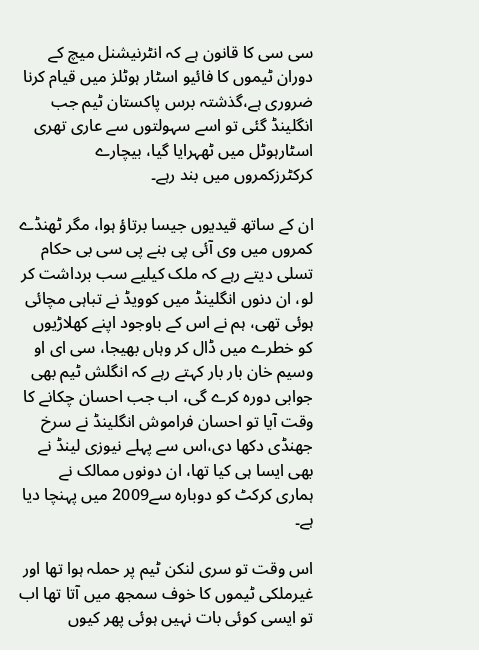سی سی کا قانون ہے کہ انٹرنیشنل میچ کے دوران ٹیموں کا فائیو اسٹار ہوٹلز میں قیام کرنا ضروری ہے،گذشتہ برس پاکستان ٹیم جب انگلینڈ گئی تو اسے سہولتوں سے عاری تھری اسٹارہوٹل میں ٹھہرایا گیا، بیچارے کرکٹرزکمروں میں بند رہے۔

ان کے ساتھ قیدیوں جیسا برتاؤ ہوا، مگر ٹھنڈے کمروں میں وی آئی پی بنے پی سی بی حکام تسلی دیتے رہے کہ ملک کیلیے سب برداشت کر لو، ان دنوں انگلینڈ میں کوویڈ نے تباہی مچائی ہوئی تھی، ہم نے اس کے باوجود اپنے کھلاڑیوں کو خطرے میں ڈال کر وہاں بھیجا، سی ای او وسیم خان بار بار کہتے رہے کہ انگلش ٹیم بھی جوابی دورہ کرے گی، اب جب احسان چکانے کا وقت آیا تو احسان فراموش انگلینڈ نے سرخ جھنڈی دکھا دی،اس سے پہلے نیوزی لینڈ نے بھی ایسا ہی کیا تھا، ان دونوں ممالک نے ہماری کرکٹ کو دوبارہ سے2009 میں پہنچا دیا ہے۔

اس وقت تو سری لنکن ٹیم پر حملہ ہوا تھا اور غیرملکی ٹیموں کا خوف سمجھ میں آتا تھا اب تو ایسی کوئی بات نہیں ہوئی پھر کیوں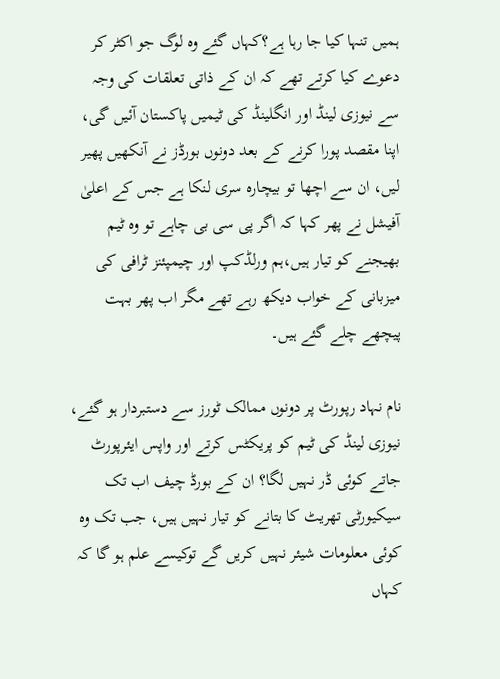ہمیں تنہا کیا جا رہا ہے؟کہاں گئے وہ لوگ جو اکٹر کر دعوے کیا کرتے تھے کہ ان کے ذاتی تعلقات کی وجہ سے نیوزی لینڈ اور انگلینڈ کی ٹیمیں پاکستان آئیں گی، اپنا مقصد پورا کرنے کے بعد دونوں بورڈز نے آنکھیں پھیر لیں، ان سے اچھا تو بیچارہ سری لنکا ہے جس کے اعلیٰ آفیشل نے پھر کہا کہ اگر پی سی بی چاہے تو وہ ٹیم بھیجنے کو تیار ہیں،ہم ورلڈکپ اور چیمپئنز ٹرافی کی میزبانی کے خواب دیکھ رہے تھے مگر اب پھر بہت پیچھے چلے گئے ہیں۔

نام نہاد رپورٹ پر دونوں ممالک ٹورز سے دستبردار ہو گئے، نیوزی لینڈ کی ٹیم کو پریکٹس کرتے اور واپس ایئرپورٹ جاتے کوئی ڈر نہیں لگا؟ ان کے بورڈ چیف اب تک سیکیورٹی تھریٹ کا بتانے کو تیار نہیں ہیں، جب تک وہ کوئی معلومات شیئر نہیں کریں گے توکیسے علم ہو گا کہ کہاں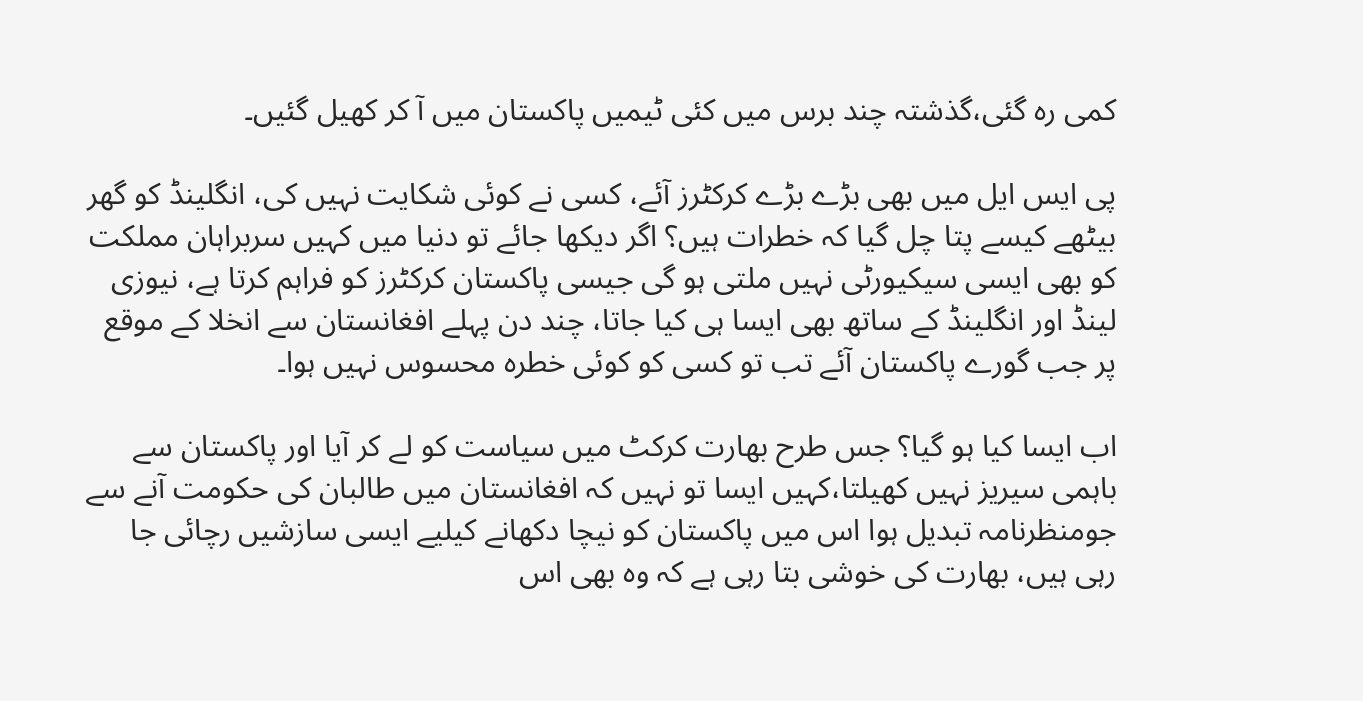کمی رہ گئی،گذشتہ چند برس میں کئی ٹیمیں پاکستان میں آ کر کھیل گئیں۔

پی ایس ایل میں بھی بڑے بڑے کرکٹرز آئے، کسی نے کوئی شکایت نہیں کی، انگلینڈ کو گھر بیٹھے کیسے پتا چل گیا کہ خطرات ہیں؟ اگر دیکھا جائے تو دنیا میں کہیں سربراہان مملکت کو بھی ایسی سیکیورٹی نہیں ملتی ہو گی جیسی پاکستان کرکٹرز کو فراہم کرتا ہے، نیوزی لینڈ اور انگلینڈ کے ساتھ بھی ایسا ہی کیا جاتا، چند دن پہلے افغانستان سے انخلا کے موقع پر جب گورے پاکستان آئے تب تو کسی کو کوئی خطرہ محسوس نہیں ہوا۔

اب ایسا کیا ہو گیا؟ جس طرح بھارت کرکٹ میں سیاست کو لے کر آیا اور پاکستان سے باہمی سیریز نہیں کھیلتا،کہیں ایسا تو نہیں کہ افغانستان میں طالبان کی حکومت آنے سے جومنظرنامہ تبدیل ہوا اس میں پاکستان کو نیچا دکھانے کیلیے ایسی سازشیں رچائی جا رہی ہیں، بھارت کی خوشی بتا رہی ہے کہ وہ بھی اس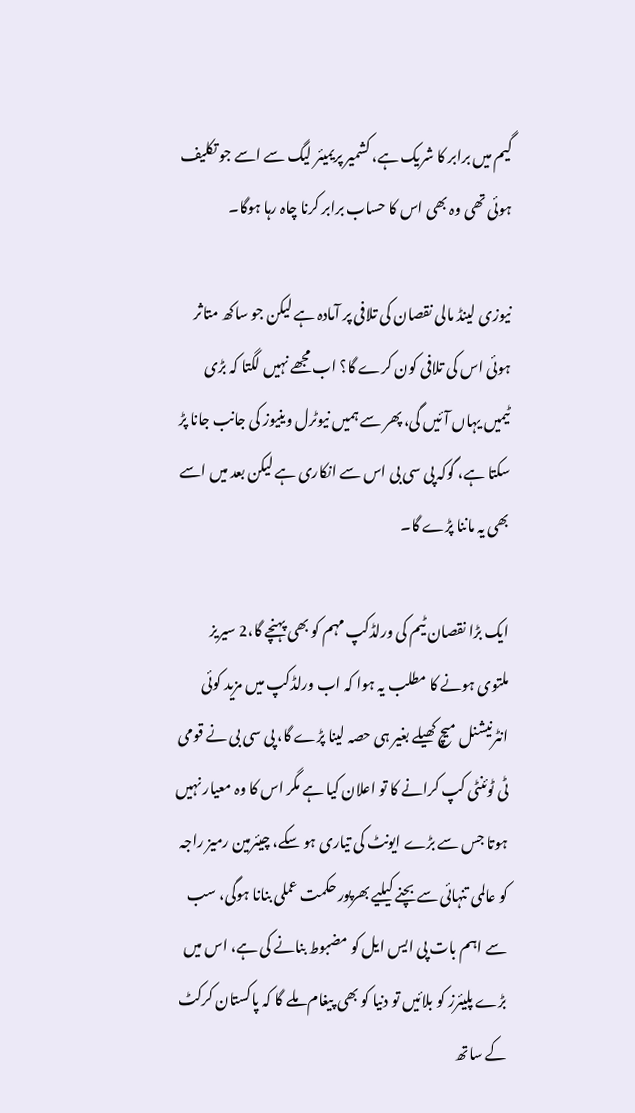گیم میں برابر کا شریک ہے، کشمیر پریمیئر لیگ سے اسے جو تکلیف ہوئی تھی وہ بھی اس کا حساب برابر کرنا چاہ رہا ہوگا۔

نیوزی لینڈ مالی نقصان کی تلافی پر آمادہ ہے لیکن جو ساکھ متاثر ہوئی اس کی تلافی کون کرے گا؟ اب مجھے نہیں لگتا کہ بڑی ٹیمیں یہاں آئیں گی، پھر سے ہمیں نیوٹرل وینیوز کی جانب جانا پڑ سکتا ہے، گوکہ پی سی بی اس سے انکاری ہے لیکن بعد میں اسے بھی یہ ماننا پڑے گا۔

ایک بڑا نقصان ٹیم کی ورلڈکپ مہم کو بھی پہنچے گا،2 سیریز ملتوی ہونے کا مطلب یہ ہوا کہ اب ورلڈکپ میں مزید کوئی انٹرنیشنل میچ کھیلے بغیر ہی حصہ لینا پڑے گا، پی سی بی نے قومی ٹی ٹوئنٹی کپ کرانے کا تو اعلان کیا ہے مگر اس کا وہ معیار نہیں ہوتا جس سے بڑے ایونٹ کی تیاری ہو سکے، چیئرمین رمیز راجہ کو عالمی تنہائی سے بچنے کیلیے بھرپور حکمت عملی بنانا ہوگی، سب سے اہم بات پی ایس ایل کو مضبوط بنانے کی ہے، اس میں بڑے پلیئرز کو بلائیں تو دنیا کو بھی پیغام ملے گا کہ پاکستان کرکٹ کے ساتھ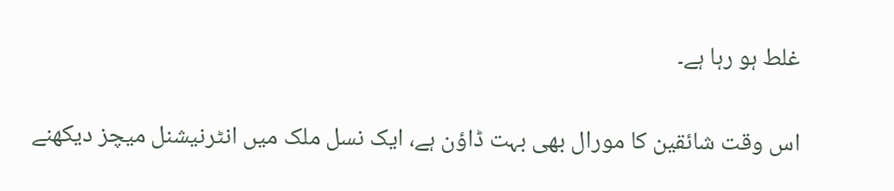غلط ہو رہا ہے۔

اس وقت شائقین کا مورال بھی بہت ڈاؤن ہے، ایک نسل ملک میں انٹرنیشنل میچز دیکھنے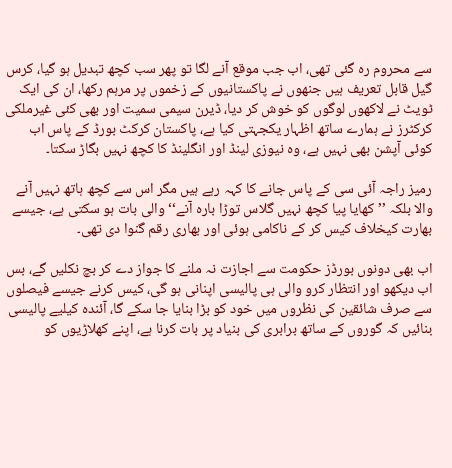سے محروم رہ گئی تھی، اب جب موقع آنے لگا تو پھر سب کچھ تبدیل ہو گیا، کرس گیل قابل تعریف ہیں جنھوں نے پاکستانیوں کے زخموں پر مرہم رکھا، ان کی ایک ٹویٹ نے لاکھوں لوگوں کو خوش کر دیا، ڈیرن سیمی سمیت اور بھی کئی غیرملکی کرکٹرز نے ہمارے ساتھ اظہار یکجہتی کیا ہے، پاکستان کرکٹ بورڈ کے پاس اب کوئی آپشن بھی نہیں ہے، وہ نیوزی لینڈ اور انگلینڈ کا کچھ نہیں بگاڑ سکتا۔

رمیز راجہ آئی سی کے پاس جانے کا کہہ رہے ہیں مگر اس سے کچھ ہاتھ نہیں آنے والا بلکہ ’’کھایا پیا کچھ نہیں گلاس توڑا بارہ آنے‘‘ والی بات ہو سکتی ہے، جیسے بھارت کیخلاف کیس کر کے ناکامی ہوئی اور بھاری رقم گنوا دی تھی۔

اب بھی دونوں بورڈز حکومت سے اجازت نہ ملنے کا جواز دے کر بچ نکلیں گے، بس اب دیکھو اور انتظار کرو والی ہی پالیسی اپنانی ہو گی، کیس کرنے جیسے فیصلوں سے صرف شائقین کی نظروں میں خود کو بڑا بنایا جا سکے گا، آئندہ کیلیے پالیسی بنائیں کہ گوروں کے ساتھ برابری کی بنیاد پر بات کرنا ہے، اپنے کھلاڑیوں کو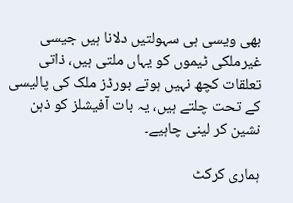بھی ویسی ہی سہولتیں دلانا ہیں جیسی غیرملکی ٹیموں کو یہاں ملتی ہیں، ذاتی تعلقات کچھ نہیں ہوتے بورڈز ملک کی پالیسی کے تحت چلتے ہیں، یہ بات آفیشلز کو ذہن نشین کر لینی چاہیے۔

ہماری کرکٹ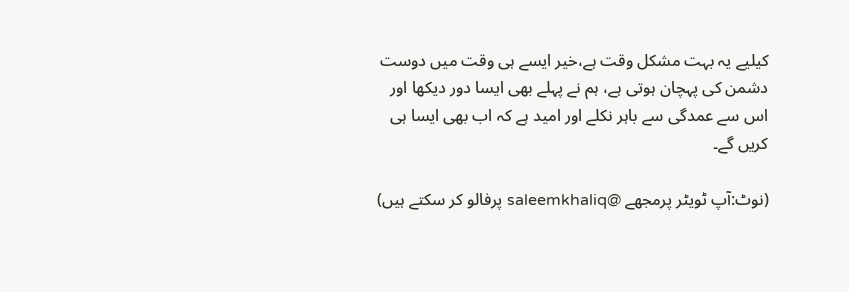کیلیے یہ بہت مشکل وقت ہے،خیر ایسے ہی وقت میں دوست دشمن کی پہچان ہوتی ہے، ہم نے پہلے بھی ایسا دور دیکھا اور اس سے عمدگی سے باہر نکلے اور امید ہے کہ اب بھی ایسا ہی کریں گے۔

(نوٹ:آپ ٹویٹر پرمجھے @saleemkhaliq پرفالو کر سکتے ہیں)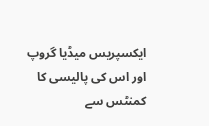ایکسپریس میڈیا گروپ اور اس کی پالیسی کا کمنٹس سے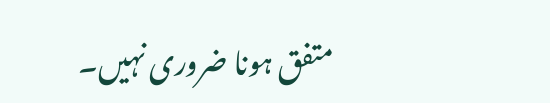متفق ہونا ضروری نہیں۔